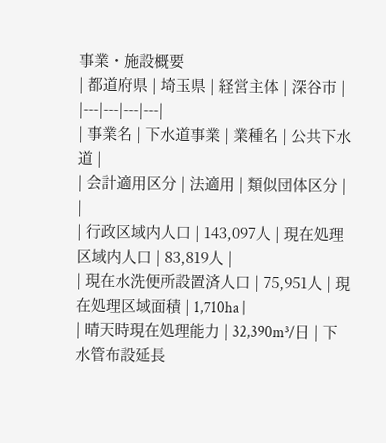事業・施設概要
| 都道府県 | 埼玉県 | 経営主体 | 深谷市 |
|---|---|---|---|
| 事業名 | 下水道事業 | 業種名 | 公共下水道 |
| 会計適用区分 | 法適用 | 類似団体区分 | |
| 行政区域内人口 | 143,097人 | 現在処理区域内人口 | 83,819人 |
| 現在水洗便所設置済人口 | 75,951人 | 現在処理区域面積 | 1,710ha |
| 晴天時現在処理能力 | 32,390m³/日 | 下水管布設延長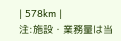| 578km |
注:施設・業務量は当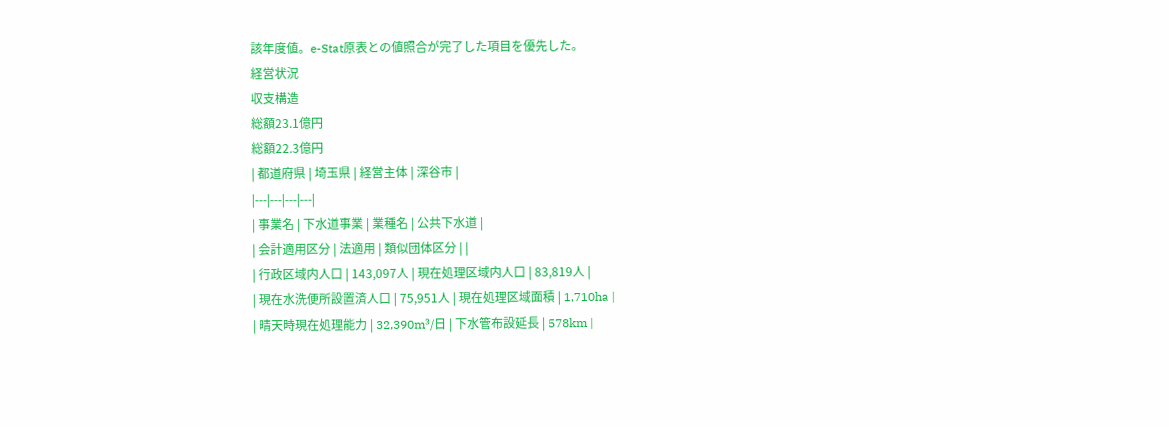該年度値。e-Stat原表との値照合が完了した項目を優先した。
経営状況
収支構造
総額23.1億円
総額22.3億円
| 都道府県 | 埼玉県 | 経営主体 | 深谷市 |
|---|---|---|---|
| 事業名 | 下水道事業 | 業種名 | 公共下水道 |
| 会計適用区分 | 法適用 | 類似団体区分 | |
| 行政区域内人口 | 143,097人 | 現在処理区域内人口 | 83,819人 |
| 現在水洗便所設置済人口 | 75,951人 | 現在処理区域面積 | 1,710ha |
| 晴天時現在処理能力 | 32,390m³/日 | 下水管布設延長 | 578km |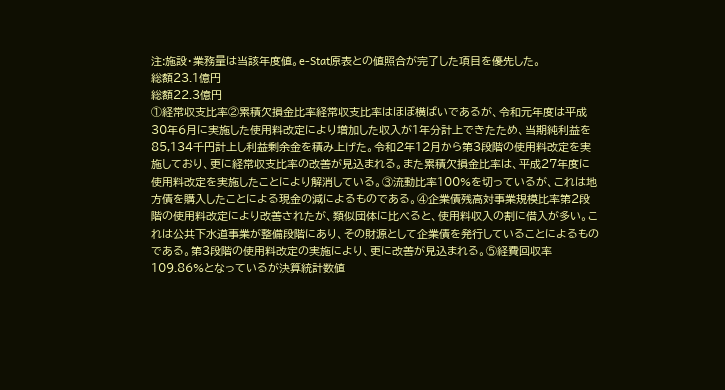注:施設・業務量は当該年度値。e-Stat原表との値照合が完了した項目を優先した。
総額23.1億円
総額22.3億円
①経常収支比率②累積欠損金比率経常収支比率はほぼ横ばいであるが、令和元年度は平成30年6月に実施した使用料改定により増加した収入が1年分計上できたため、当期純利益を85,134千円計上し利益剰余金を積み上げた。令和2年12月から第3段階の使用料改定を実施しており、更に経常収支比率の改善が見込まれる。また累積欠損金比率は、平成27年度に使用料改定を実施したことにより解消している。③流動比率100%を切っているが、これは地方債を購入したことによる現金の減によるものである。④企業債残高対事業規模比率第2段階の使用料改定により改善されたが、類似団体に比べると、使用料収入の割に借入が多い。これは公共下水道事業が整備段階にあり、その財源として企業債を発行していることによるものである。第3段階の使用料改定の実施により、更に改善が見込まれる。⑤経費回収率109.86%となっているが決算統計数値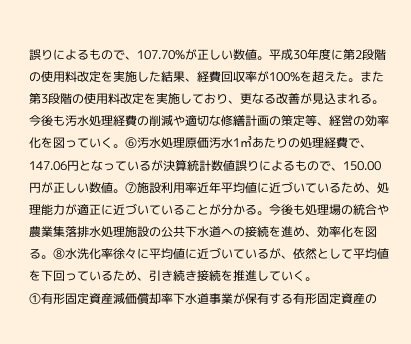誤りによるもので、107.70%が正しい数値。平成30年度に第2段階の使用料改定を実施した結果、経費回収率が100%を超えた。また第3段階の使用料改定を実施しており、更なる改善が見込まれる。今後も汚水処理経費の削減や適切な修繕計画の策定等、経営の効率化を図っていく。⑥汚水処理原価汚水1㎥あたりの処理経費で、147.06円となっているが決算統計数値誤りによるもので、150.00円が正しい数値。⑦施設利用率近年平均値に近づいているため、処理能力が適正に近づいていることが分かる。今後も処理場の統合や農業集落排水処理施設の公共下水道への接続を進め、効率化を図る。⑧水洗化率徐々に平均値に近づいているが、依然として平均値を下回っているため、引き続き接続を推進していく。
①有形固定資産減価償却率下水道事業が保有する有形固定資産の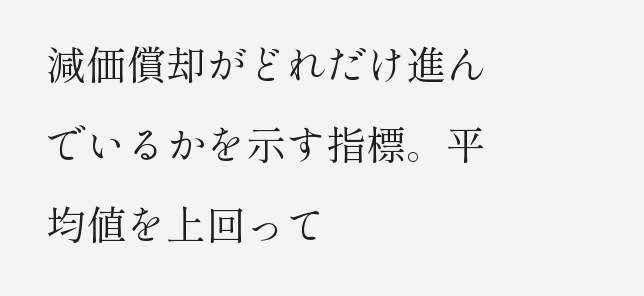減価償却がどれだけ進んでいるかを示す指標。平均値を上回って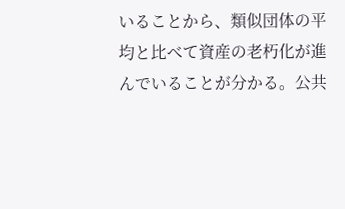いることから、類似団体の平均と比べて資産の老朽化が進んでいることが分かる。公共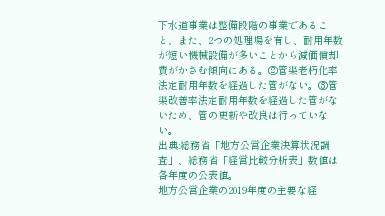下水道事業は整備段階の事業であること、また、2つの処理場を有し、耐用年数が短い機械設備が多いことから減価償却費がかさむ傾向にある。②管渠老朽化率法定耐用年数を経過した管がない。③管渠改善率法定耐用年数を経過した管がないため、管の更新や改良は行っていない。
出典:総務省「地方公営企業決算状況調査」、総務省「経営比較分析表」数値は各年度の公表値。
地方公営企業の2019年度の主要な経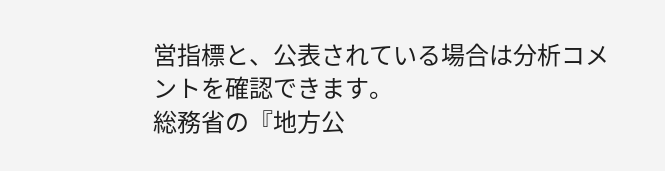営指標と、公表されている場合は分析コメントを確認できます。
総務省の『地方公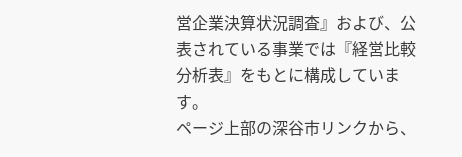営企業決算状況調査』および、公表されている事業では『経営比較分析表』をもとに構成しています。
ページ上部の深谷市リンクから、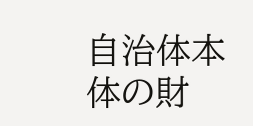自治体本体の財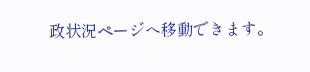政状況ページへ移動できます。